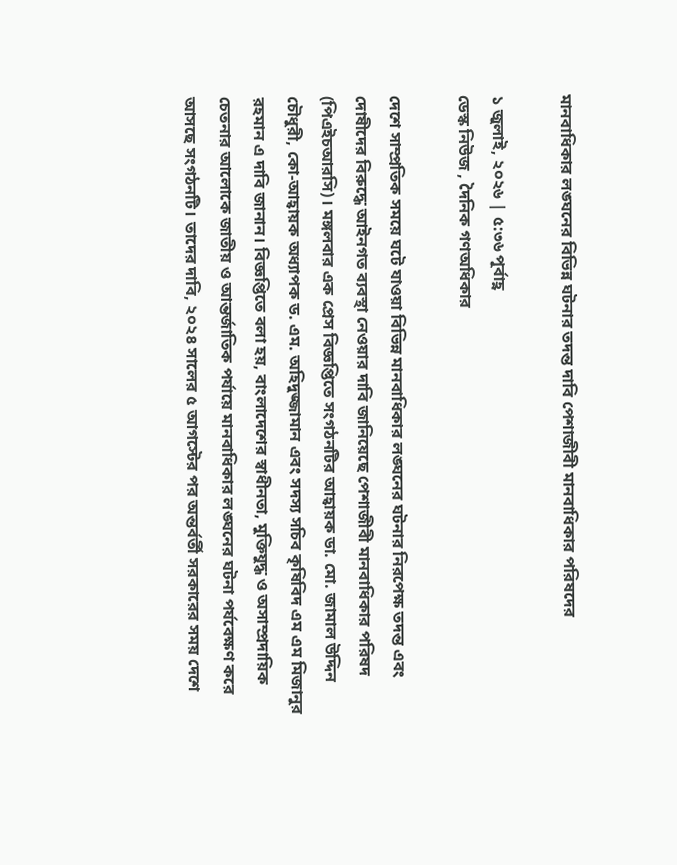মানবাধিকার লঙ্ঘনের বিভিন্ন ঘটনার তদন্ত দাবি পেশাজীবী মানবাধিকার পরিষদের

১ জুলাই, ২০২৬ | ৫:৩৬ পূর্বাহ্ণ
ডেস্ক নিউজ , দৈনিক গণঅধিকার

দেশে সাম্প্রতিক সময়ে ঘটে যাওয়া বিভিন্ন মানবাধিকার লঙ্ঘনের ঘটনার নিরপেক্ষ তদন্ত এবং দোষীদের বিরুদ্ধে আইনগত ব্যবস্থা নেওয়ার দাবি জানিয়েছে পেশাজীবী মানবাধিকার পরিষদ (পিএইচআরসি)। মঙ্গলবার এক প্রেস বিজ্ঞপ্তিতে সংগঠনটির আহ্বায়ক ডা. মো. জামাল উদ্দিন চৌধুরী, কো-আহ্বায়ক অধ্যাপক ড. এম. অহিদুজ্জামান এবং সদস্য সচিব কৃষিবিদ এম এম মিজানুর রহমান এ দাবি জানান। বিজ্ঞপ্তিতে বলা হয়, বাংলাদেশের স্বাধীনতা, মুক্তিযুদ্ধ ও অসাম্প্রদায়িক চেতনার আলোকে জাতীয় ও আন্তর্জাতিক পর্যায়ে মানবাধিকার লঙ্ঘনের ঘটনা পর্যবেক্ষণ করে আসছে সংগঠনটি। তাদের দাবি, ২০২৪ সালের ৫ আগস্টের পর অন্তর্বর্তী সরকারের সময় দেশে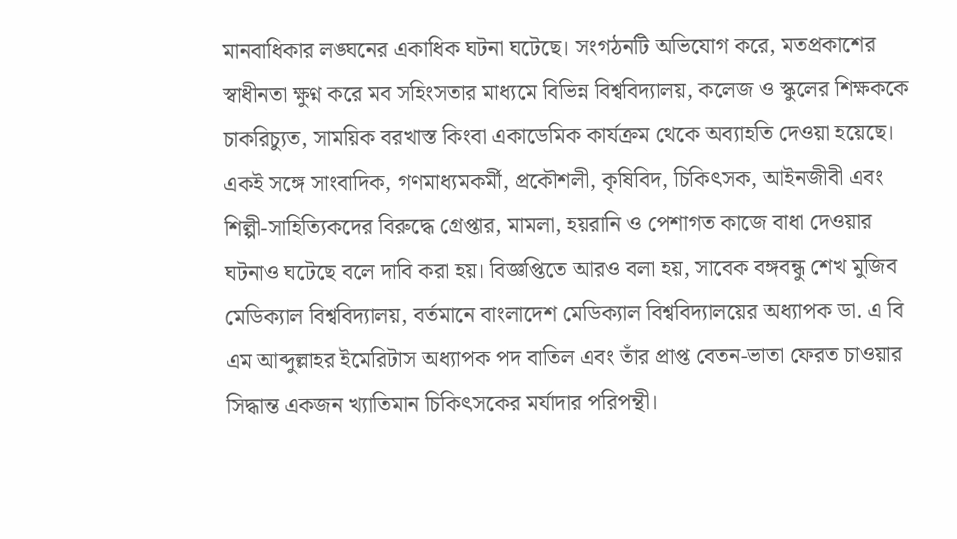মানবাধিকার লঙ্ঘনের একাধিক ঘটনা ঘটেছে। সংগঠনটি অভিযোগ করে, মতপ্রকাশের স্বাধীনতা ক্ষুণ্ন করে মব সহিংসতার মাধ্যমে বিভিন্ন বিশ্ববিদ্যালয়, কলেজ ও স্কুলের শিক্ষককে চাকরিচ্যুত, সাময়িক বরখাস্ত কিংবা একাডেমিক কার্যক্রম থেকে অব্যাহতি দেওয়া হয়েছে। একই সঙ্গে সাংবাদিক, গণমাধ্যমকর্মী, প্রকৌশলী, কৃষিবিদ, চিকিৎসক, আইনজীবী এবং শিল্পী-সাহিত্যিকদের বিরুদ্ধে গ্রেপ্তার, মামলা, হয়রানি ও পেশাগত কাজে বাধা দেওয়ার ঘটনাও ঘটেছে বলে দাবি করা হয়। বিজ্ঞপ্তিতে আরও বলা হয়, সাবেক বঙ্গবন্ধু শেখ মুজিব মেডিক্যাল বিশ্ববিদ্যালয়, বর্তমানে বাংলাদেশ মেডিক্যাল বিশ্ববিদ্যালয়ের অধ্যাপক ডা. এ বি এম আব্দুল্লাহর ইমেরিটাস অধ্যাপক পদ বাতিল এবং তাঁর প্রাপ্ত বেতন-ভাতা ফেরত চাওয়ার সিদ্ধান্ত একজন খ্যাতিমান চিকিৎসকের মর্যাদার পরিপন্থী।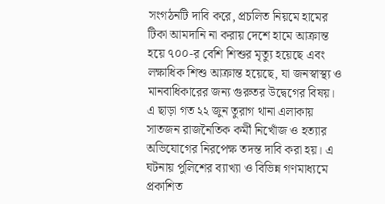সংগঠনটি দাবি করে, প্রচলিত নিয়মে হামের টিকা আমদানি না করায় দেশে হামে আক্রান্ত হয়ে ৭০০-র বেশি শিশুর মৃত্যু হয়েছে এবং লক্ষাধিক শিশু আক্রান্ত হয়েছে, যা জনস্বাস্থ্য ও মানবাধিকারের জন্য গুরুতর উদ্বেগের বিষয়। এ ছাড়া গত ২২ জুন তুরাগ থানা এলাকায় সাতজন রাজনৈতিক কর্মী নিখোঁজ ও হত্যার অভিযোগের নিরপেক্ষ তদন্ত দাবি করা হয়। এ ঘটনায় পুলিশের ব্যাখ্যা ও বিভিন্ন গণমাধ্যমে প্রকাশিত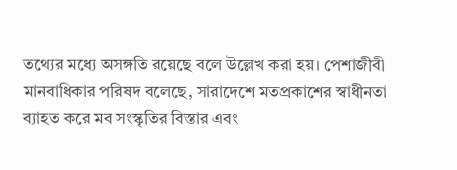তথ্যের মধ্যে অসঙ্গতি রয়েছে বলে উল্লেখ করা হয়। পেশাজীবী মানবাধিকার পরিষদ বলেছে, সারাদেশে মতপ্রকাশের স্বাধীনতা ব্যাহত করে মব সংস্কৃতির বিস্তার এবং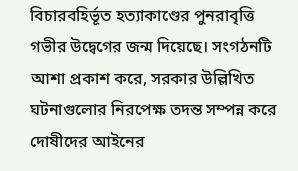বিচারবহির্ভূত হত্যাকাণ্ডের পুনরাবৃত্তি গভীর উদ্বেগের জন্ম দিয়েছে। সংগঠনটি আশা প্রকাশ করে, সরকার উল্লিখিত ঘটনাগুলোর নিরপেক্ষ তদন্ত সম্পন্ন করে দোষীদের আইনের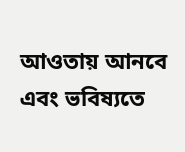আওতায় আনবে এবং ভবিষ্যতে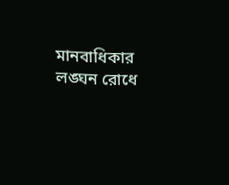মানবাধিকার লঙ্ঘন রোধে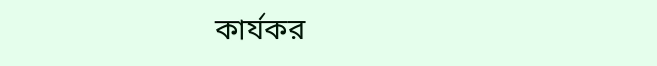কার্যকর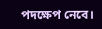পদক্ষেপ নেবে।